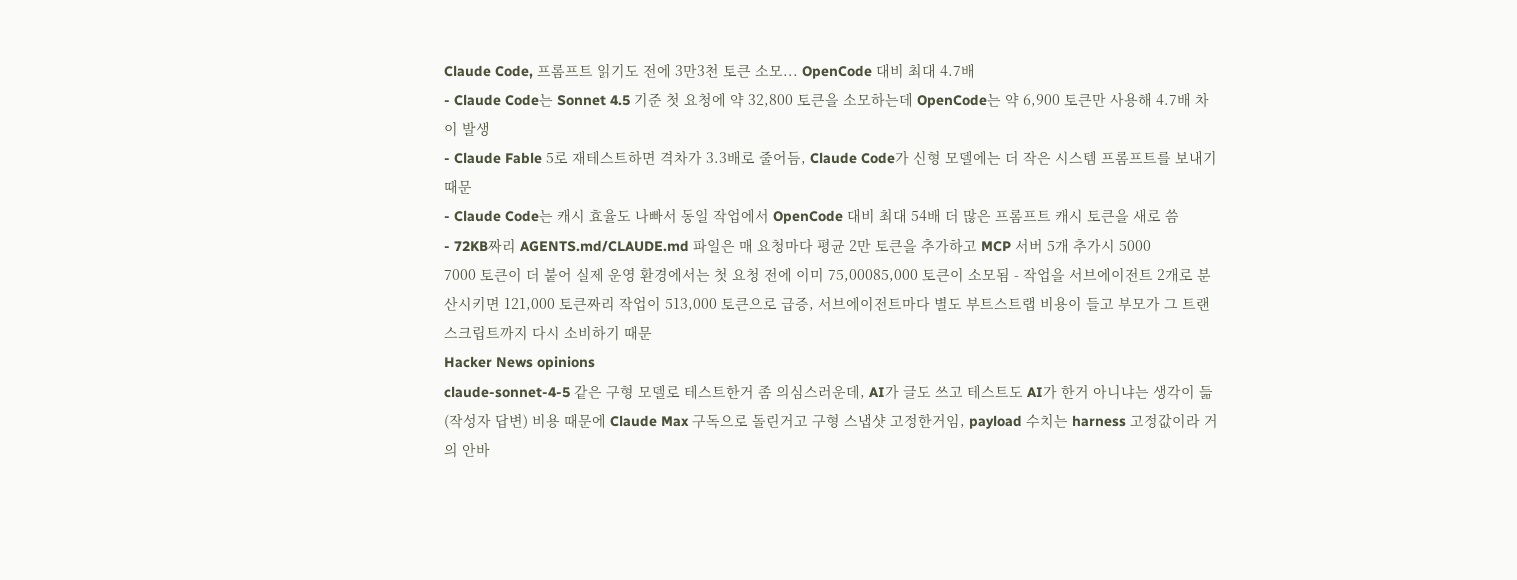Claude Code, 프롬프트 읽기도 전에 3만3천 토큰 소모... OpenCode 대비 최대 4.7배
- Claude Code는 Sonnet 4.5 기준 첫 요청에 약 32,800 토큰을 소모하는데 OpenCode는 약 6,900 토큰만 사용해 4.7배 차이 발생
- Claude Fable 5로 재테스트하면 격차가 3.3배로 줄어듬, Claude Code가 신형 모델에는 더 작은 시스템 프롬프트를 보내기 때문
- Claude Code는 캐시 효율도 나빠서 동일 작업에서 OpenCode 대비 최대 54배 더 많은 프롬프트 캐시 토큰을 새로 씀
- 72KB짜리 AGENTS.md/CLAUDE.md 파일은 매 요청마다 평균 2만 토큰을 추가하고 MCP 서버 5개 추가시 5000
7000 토큰이 더 붙어 실제 운영 환경에서는 첫 요청 전에 이미 75,00085,000 토큰이 소모됨 - 작업을 서브에이전트 2개로 분산시키면 121,000 토큰짜리 작업이 513,000 토큰으로 급증, 서브에이전트마다 별도 부트스트랩 비용이 들고 부모가 그 트랜스크립트까지 다시 소비하기 때문
Hacker News opinions
claude-sonnet-4-5 같은 구형 모델로 테스트한거 좀 의심스러운데, AI가 글도 쓰고 테스트도 AI가 한거 아니냐는 생각이 듦
(작성자 답변) 비용 때문에 Claude Max 구독으로 돌린거고 구형 스냅샷 고정한거임, payload 수치는 harness 고정값이라 거의 안바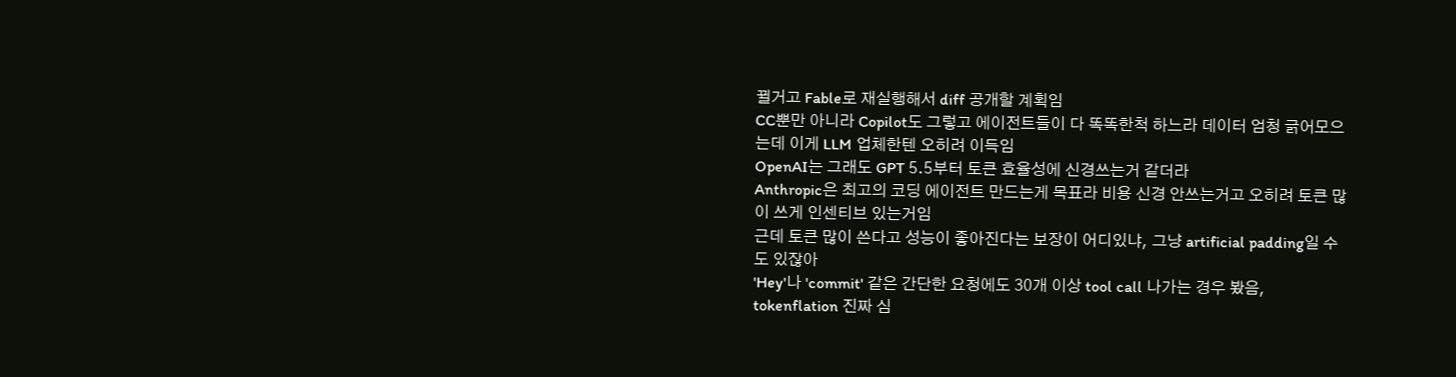뀔거고 Fable로 재실행해서 diff 공개할 계획임
CC뿐만 아니라 Copilot도 그렇고 에이전트들이 다 똑똑한척 하느라 데이터 엄청 긁어모으는데 이게 LLM 업체한텐 오히려 이득임
OpenAI는 그래도 GPT 5.5부터 토큰 효율성에 신경쓰는거 같더라
Anthropic은 최고의 코딩 에이전트 만드는게 목표라 비용 신경 안쓰는거고 오히려 토큰 많이 쓰게 인센티브 있는거임
근데 토큰 많이 쓴다고 성능이 좋아진다는 보장이 어디있냐, 그냥 artificial padding일 수도 있잖아
'Hey'나 'commit' 같은 간단한 요청에도 30개 이상 tool call 나가는 경우 봤음, tokenflation 진짜 심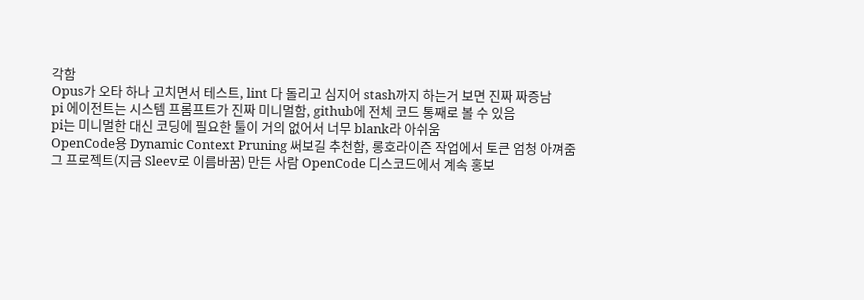각함
Opus가 오타 하나 고치면서 테스트, lint 다 돌리고 심지어 stash까지 하는거 보면 진짜 짜증남
pi 에이전트는 시스템 프롬프트가 진짜 미니멀함, github에 전체 코드 통째로 볼 수 있음
pi는 미니멀한 대신 코딩에 필요한 툴이 거의 없어서 너무 blank라 아쉬움
OpenCode용 Dynamic Context Pruning 써보길 추천함, 롱호라이즌 작업에서 토큰 엄청 아껴줌
그 프로젝트(지금 Sleev로 이름바꿈) 만든 사람 OpenCode 디스코드에서 계속 홍보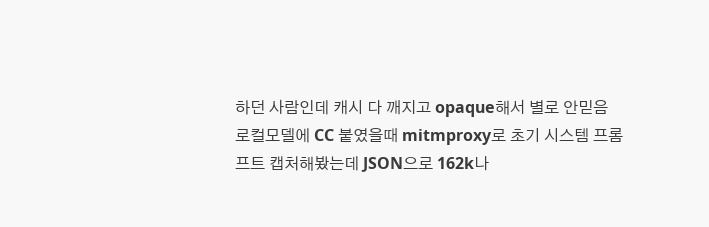하던 사람인데 캐시 다 깨지고 opaque해서 별로 안믿음
로컬모델에 CC 붙였을때 mitmproxy로 초기 시스템 프롬프트 캡처해봤는데 JSON으로 162k나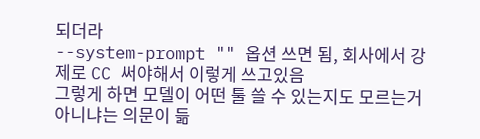되더라
--system-prompt "" 옵션 쓰면 됨, 회사에서 강제로 CC 써야해서 이렇게 쓰고있음
그렇게 하면 모델이 어떤 툴 쓸 수 있는지도 모르는거 아니냐는 의문이 듦